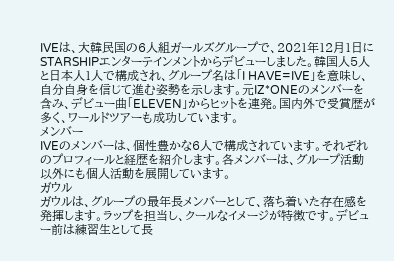IVEは、大韓民国の6人組ガールズグループで、2021年12月1日にSTARSHIPエンターテインメントからデビューしました。韓国人5人と日本人1人で構成され、グループ名は「I HAVE=IVE」を意味し、自分自身を信じて進む姿勢を示します。元IZ*ONEのメンバーを含み、デビュー曲「ELEVEN」からヒットを連発。国内外で受賞歴が多く、ワールドツアーも成功しています。
メンバー
IVEのメンバーは、個性豊かな6人で構成されています。それぞれのプロフィールと経歴を紹介します。各メンバーは、グループ活動以外にも個人活動を展開しています。
ガウル
ガウルは、グループの最年長メンバーとして、落ち着いた存在感を発揮します。ラップを担当し、クールなイメージが特徴です。デビュー前は練習生として長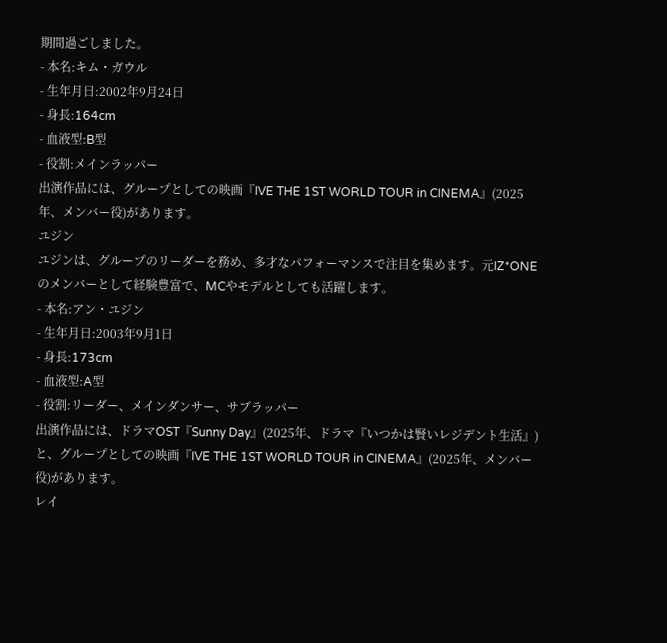期間過ごしました。
- 本名:キム・ガウル
- 生年月日:2002年9月24日
- 身長:164cm
- 血液型:B型
- 役割:メインラッパー
出演作品には、グループとしての映画『IVE THE 1ST WORLD TOUR in CINEMA』(2025年、メンバー役)があります。
ユジン
ユジンは、グループのリーダーを務め、多才なパフォーマンスで注目を集めます。元IZ*ONEのメンバーとして経験豊富で、MCやモデルとしても活躍します。
- 本名:アン・ユジン
- 生年月日:2003年9月1日
- 身長:173cm
- 血液型:A型
- 役割:リーダー、メインダンサー、サブラッパー
出演作品には、ドラマOST『Sunny Day』(2025年、ドラマ『いつかは賢いレジデント生活』)と、グループとしての映画『IVE THE 1ST WORLD TOUR in CINEMA』(2025年、メンバー役)があります。
レイ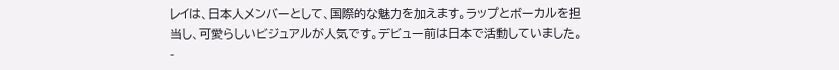レイは、日本人メンバーとして、国際的な魅力を加えます。ラップとボーカルを担当し、可愛らしいビジュアルが人気です。デビュー前は日本で活動していました。
-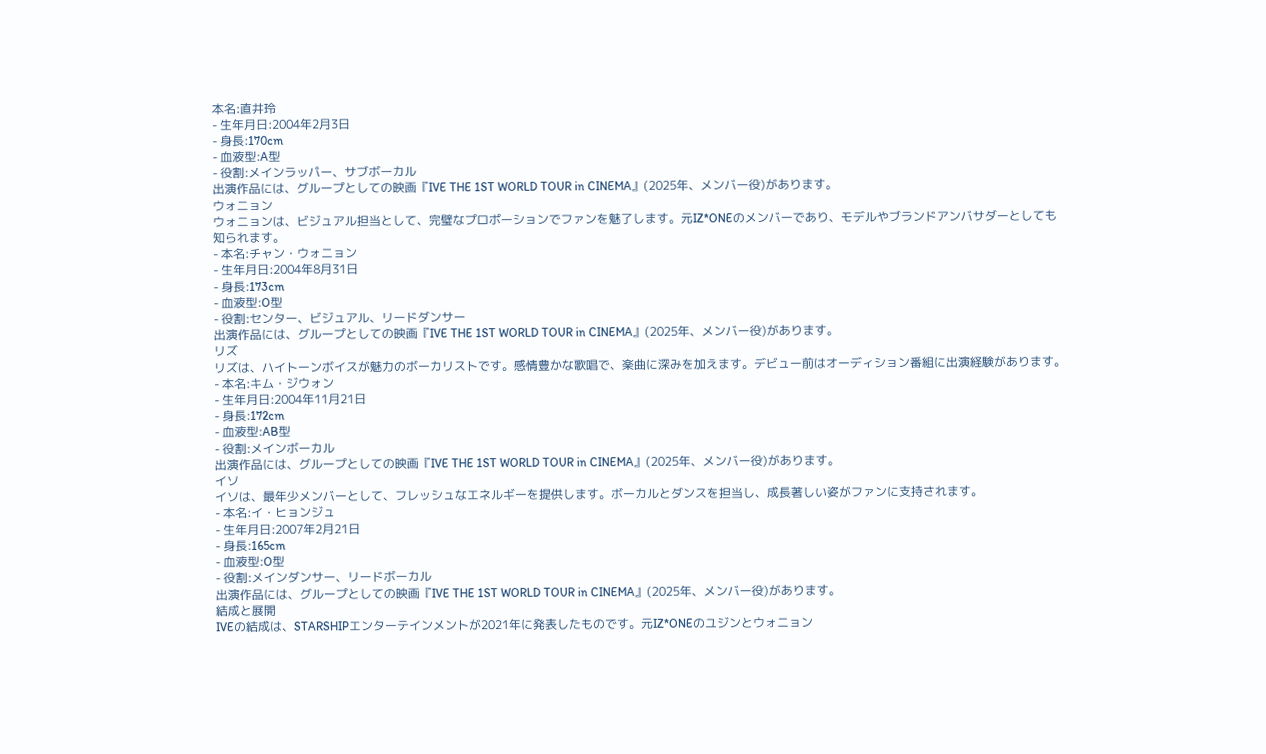本名:直井玲
- 生年月日:2004年2月3日
- 身長:170cm
- 血液型:A型
- 役割:メインラッパー、サブボーカル
出演作品には、グループとしての映画『IVE THE 1ST WORLD TOUR in CINEMA』(2025年、メンバー役)があります。
ウォニョン
ウォニョンは、ビジュアル担当として、完璧なプロポーションでファンを魅了します。元IZ*ONEのメンバーであり、モデルやブランドアンバサダーとしても知られます。
- 本名:チャン・ウォニョン
- 生年月日:2004年8月31日
- 身長:173cm
- 血液型:O型
- 役割:センター、ビジュアル、リードダンサー
出演作品には、グループとしての映画『IVE THE 1ST WORLD TOUR in CINEMA』(2025年、メンバー役)があります。
リズ
リズは、ハイトーンボイスが魅力のボーカリストです。感情豊かな歌唱で、楽曲に深みを加えます。デビュー前はオーディション番組に出演経験があります。
- 本名:キム・ジウォン
- 生年月日:2004年11月21日
- 身長:172cm
- 血液型:AB型
- 役割:メインボーカル
出演作品には、グループとしての映画『IVE THE 1ST WORLD TOUR in CINEMA』(2025年、メンバー役)があります。
イソ
イソは、最年少メンバーとして、フレッシュなエネルギーを提供します。ボーカルとダンスを担当し、成長著しい姿がファンに支持されます。
- 本名:イ・ヒョンジュ
- 生年月日:2007年2月21日
- 身長:165cm
- 血液型:O型
- 役割:メインダンサー、リードボーカル
出演作品には、グループとしての映画『IVE THE 1ST WORLD TOUR in CINEMA』(2025年、メンバー役)があります。
結成と展開
IVEの結成は、STARSHIPエンターテインメントが2021年に発表したものです。元IZ*ONEのユジンとウォニョン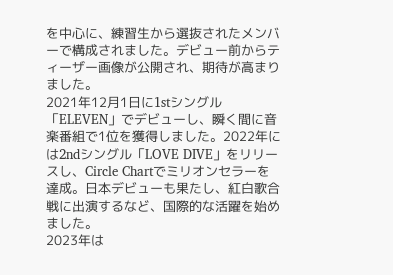を中心に、練習生から選抜されたメンバーで構成されました。デビュー前からティーザー画像が公開され、期待が高まりました。
2021年12月1日に1stシングル「ELEVEN」でデビューし、瞬く間に音楽番組で1位を獲得しました。2022年には2ndシングル「LOVE DIVE」をリリースし、Circle Chartでミリオンセラーを達成。日本デビューも果たし、紅白歌合戦に出演するなど、国際的な活躍を始めました。
2023年は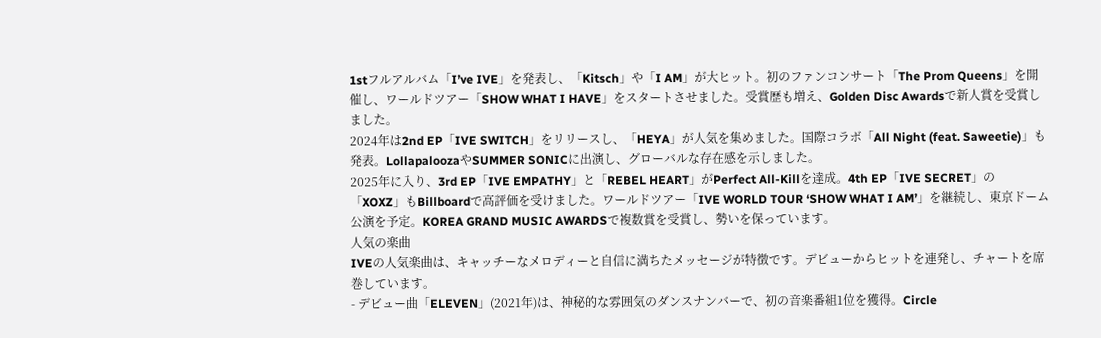1stフルアルバム「I’ve IVE」を発表し、「Kitsch」や「I AM」が大ヒット。初のファンコンサート「The Prom Queens」を開催し、ワールドツアー「SHOW WHAT I HAVE」をスタートさせました。受賞歴も増え、Golden Disc Awardsで新人賞を受賞しました。
2024年は2nd EP「IVE SWITCH」をリリースし、「HEYA」が人気を集めました。国際コラボ「All Night (feat. Saweetie)」も発表。LollapaloozaやSUMMER SONICに出演し、グローバルな存在感を示しました。
2025年に入り、3rd EP「IVE EMPATHY」と「REBEL HEART」がPerfect All-Killを達成。4th EP「IVE SECRET」の「XOXZ」もBillboardで高評価を受けました。ワールドツアー「IVE WORLD TOUR ‘SHOW WHAT I AM’」を継続し、東京ドーム公演を予定。KOREA GRAND MUSIC AWARDSで複数賞を受賞し、勢いを保っています。
人気の楽曲
IVEの人気楽曲は、キャッチーなメロディーと自信に満ちたメッセージが特徴です。デビューからヒットを連発し、チャートを席巻しています。
- デビュー曲「ELEVEN」(2021年)は、神秘的な雰囲気のダンスナンバーで、初の音楽番組1位を獲得。Circle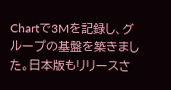Chartで3Mを記録し、グループの基盤を築きました。日本版もリリースさ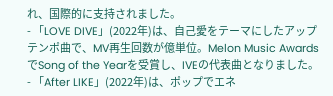れ、国際的に支持されました。
- 「LOVE DIVE」(2022年)は、自己愛をテーマにしたアップテンポ曲で、MV再生回数が億単位。Melon Music AwardsでSong of the Yearを受賞し、IVEの代表曲となりました。
- 「After LIKE」(2022年)は、ポップでエネ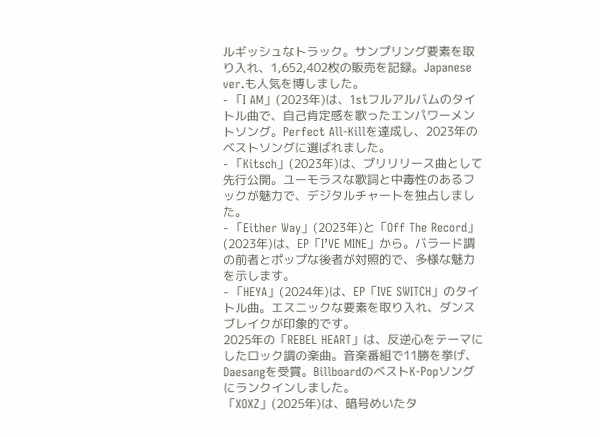ルギッシュなトラック。サンプリング要素を取り入れ、1,652,402枚の販売を記録。Japanese ver.も人気を博しました。
- 「I AM」(2023年)は、1stフルアルバムのタイトル曲で、自己肯定感を歌ったエンパワーメントソング。Perfect All-Killを達成し、2023年のベストソングに選ばれました。
- 「Kitsch」(2023年)は、プリリリース曲として先行公開。ユーモラスな歌詞と中毒性のあるフックが魅力で、デジタルチャートを独占しました。
- 「Either Way」(2023年)と「Off The Record」(2023年)は、EP「I’VE MINE」から。バラード調の前者とポップな後者が対照的で、多様な魅力を示します。
- 「HEYA」(2024年)は、EP「IVE SWITCH」のタイトル曲。エスニックな要素を取り入れ、ダンスブレイクが印象的です。
2025年の「REBEL HEART」は、反逆心をテーマにしたロック調の楽曲。音楽番組で11勝を挙げ、Daesangを受賞。BillboardのベストK-Popソングにランクインしました。
「XOXZ」(2025年)は、暗号めいたタ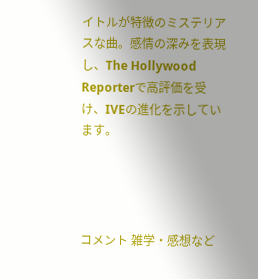イトルが特徴のミステリアスな曲。感情の深みを表現し、The Hollywood Reporterで高評価を受け、IVEの進化を示しています。




コメント 雑学・感想など